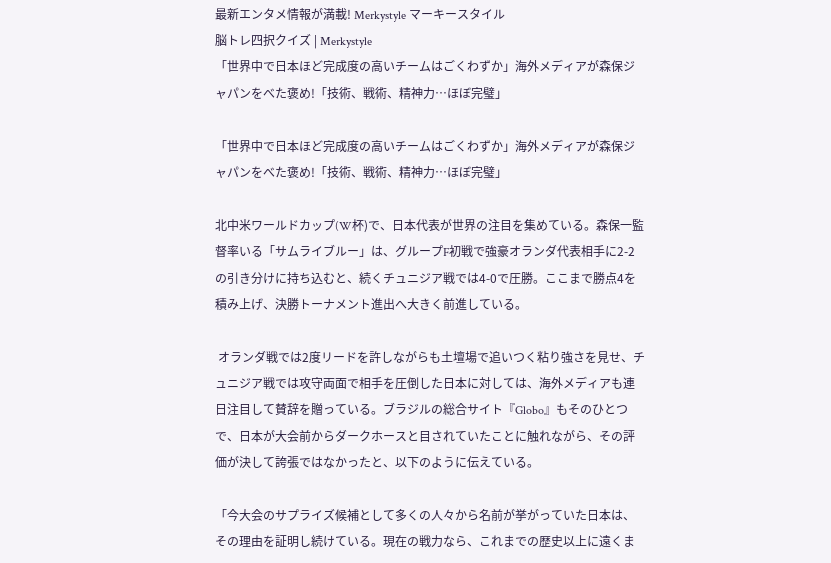最新エンタメ情報が満載! Merkystyle マーキースタイル
脳トレ四択クイズ | Merkystyle
「世界中で日本ほど完成度の高いチームはごくわずか」海外メディアが森保ジャパンをべた褒め!「技術、戦術、精神力…ほぼ完璧」

「世界中で日本ほど完成度の高いチームはごくわずか」海外メディアが森保ジャパンをべた褒め!「技術、戦術、精神力…ほぼ完璧」

北中米ワールドカップ(W杯)で、日本代表が世界の注目を集めている。森保一監督率いる「サムライブルー」は、グループF初戦で強豪オランダ代表相手に2-2の引き分けに持ち込むと、続くチュニジア戦では4-0で圧勝。ここまで勝点4を積み上げ、決勝トーナメント進出へ大きく前進している。

 オランダ戦では2度リードを許しながらも土壇場で追いつく粘り強さを見せ、チュニジア戦では攻守両面で相手を圧倒した日本に対しては、海外メディアも連日注目して賛辞を贈っている。ブラジルの総合サイト『Globo』もそのひとつで、日本が大会前からダークホースと目されていたことに触れながら、その評価が決して誇張ではなかったと、以下のように伝えている。

「今大会のサプライズ候補として多くの人々から名前が挙がっていた日本は、その理由を証明し続けている。現在の戦力なら、これまでの歴史以上に遠くま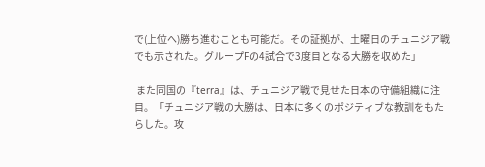で(上位へ)勝ち進むことも可能だ。その証拠が、土曜日のチュニジア戦でも示された。グループFの4試合で3度目となる大勝を収めた」

 また同国の『terra』は、チュニジア戦で見せた日本の守備組織に注目。「チュニジア戦の大勝は、日本に多くのポジティブな教訓をもたらした。攻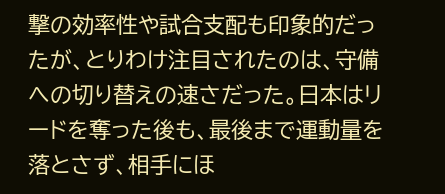撃の効率性や試合支配も印象的だったが、とりわけ注目されたのは、守備への切り替えの速さだった。日本はリードを奪った後も、最後まで運動量を落とさず、相手にほ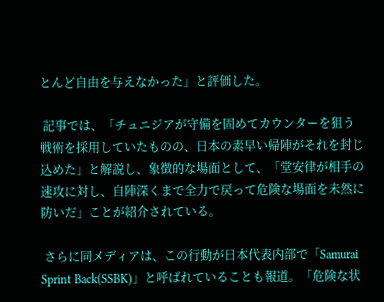とんど自由を与えなかった」と評価した。

 記事では、「チュニジアが守備を固めてカウンターを狙う戦術を採用していたものの、日本の素早い帰陣がそれを封じ込めた」と解説し、象徴的な場面として、「堂安律が相手の速攻に対し、自陣深くまで全力で戻って危険な場面を未然に防いだ」ことが紹介されている。

 さらに同メディアは、この行動が日本代表内部で「Samurai Sprint Back(SSBK)」と呼ばれていることも報道。「危険な状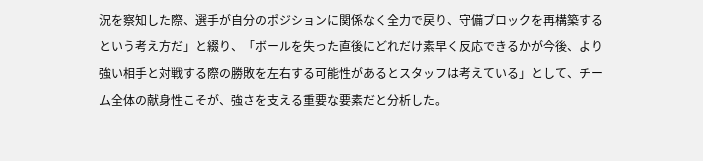況を察知した際、選手が自分のポジションに関係なく全力で戻り、守備ブロックを再構築するという考え方だ」と綴り、「ボールを失った直後にどれだけ素早く反応できるかが今後、より強い相手と対戦する際の勝敗を左右する可能性があるとスタッフは考えている」として、チーム全体の献身性こそが、強さを支える重要な要素だと分析した。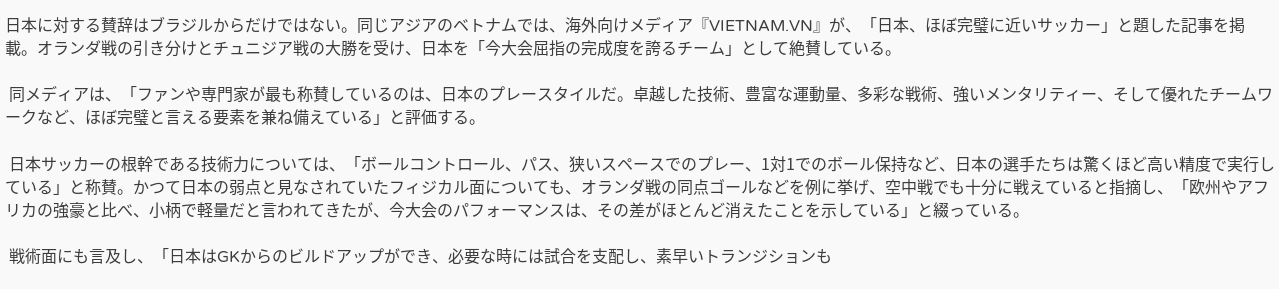日本に対する賛辞はブラジルからだけではない。同じアジアのベトナムでは、海外向けメディア『VIETNAM.VN』が、「日本、ほぼ完璧に近いサッカー」と題した記事を掲載。オランダ戦の引き分けとチュニジア戦の大勝を受け、日本を「今大会屈指の完成度を誇るチーム」として絶賛している。

 同メディアは、「ファンや専門家が最も称賛しているのは、日本のプレースタイルだ。卓越した技術、豊富な運動量、多彩な戦術、強いメンタリティー、そして優れたチームワークなど、ほぼ完璧と言える要素を兼ね備えている」と評価する。

 日本サッカーの根幹である技術力については、「ボールコントロール、パス、狭いスペースでのプレー、1対1でのボール保持など、日本の選手たちは驚くほど高い精度で実行している」と称賛。かつて日本の弱点と見なされていたフィジカル面についても、オランダ戦の同点ゴールなどを例に挙げ、空中戦でも十分に戦えていると指摘し、「欧州やアフリカの強豪と比べ、小柄で軽量だと言われてきたが、今大会のパフォーマンスは、その差がほとんど消えたことを示している」と綴っている。

 戦術面にも言及し、「日本はGKからのビルドアップができ、必要な時には試合を支配し、素早いトランジションも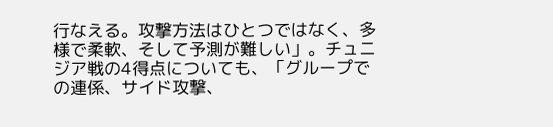行なえる。攻撃方法はひとつではなく、多様で柔軟、そして予測が難しい」。チュニジア戦の4得点についても、「グループでの連係、サイド攻撃、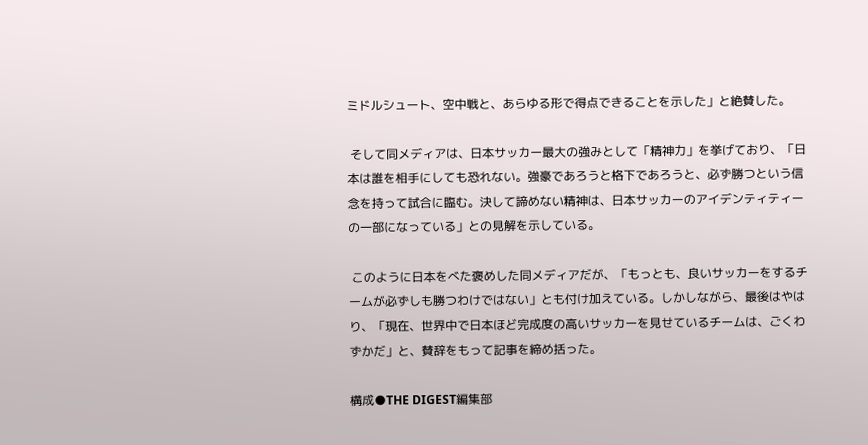ミドルシュート、空中戦と、あらゆる形で得点できることを示した」と絶賛した。

 そして同メディアは、日本サッカー最大の強みとして「精神力」を挙げており、「日本は誰を相手にしても恐れない。強豪であろうと格下であろうと、必ず勝つという信念を持って試合に臨む。決して諦めない精神は、日本サッカーのアイデンティティーの一部になっている」との見解を示している。

 このように日本をべた褒めした同メディアだが、「もっとも、良いサッカーをするチームが必ずしも勝つわけではない」とも付け加えている。しかしながら、最後はやはり、「現在、世界中で日本ほど完成度の高いサッカーを見せているチームは、ごくわずかだ」と、賛辞をもって記事を締め括った。

構成●THE DIGEST編集部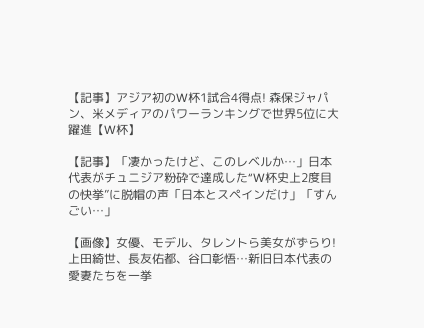【記事】アジア初のW杯1試合4得点! 森保ジャパン、米メディアのパワーランキングで世界5位に大躍進【W杯】

【記事】「凄かったけど、このレベルか…」日本代表がチュニジア粉砕で達成した“W杯史上2度目の快挙”に脱帽の声「日本とスペインだけ」「すんごい…」

【画像】女優、モデル、タレントら美女がずらり!上田綺世、長友佑都、谷口彰悟…新旧日本代表の愛妻たちを一挙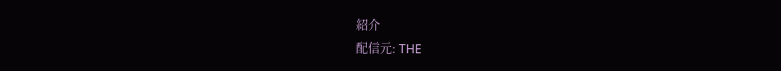紹介
配信元: THE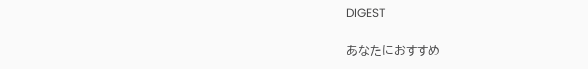DIGEST

あなたにおすすめ